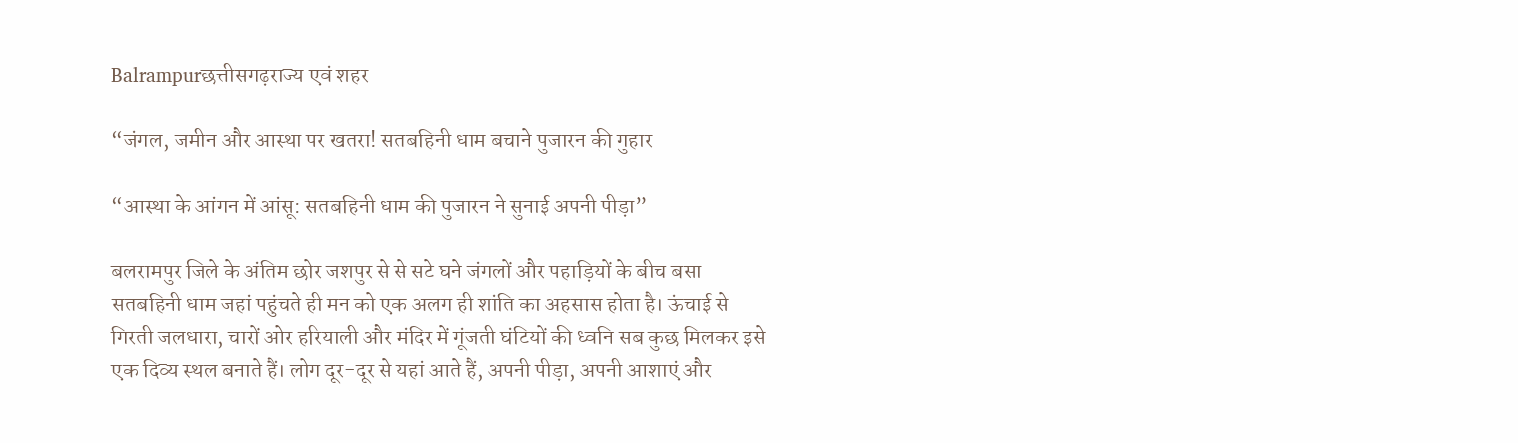Balrampurछत्तीसगढ़राज्य एवं शहर

“जंगल, जमीन और आस्था पर खतरा! सतबहिनी धाम बचाने पुजारन की गुहार

“आस्था के आंगन में आंसू: सतबहिनी धाम की पुजारन ने सुनाई अपनी पीड़ा”

बलरामपुर जिले के अंतिम छोर जशपुर से से सटे घने जंगलों और पहाड़ियों के बीच बसा सतबहिनी धाम जहां पहुंचते ही मन को एक अलग ही शांति का अहसास होता है। ऊंचाई से गिरती जलधारा, चारों ओर हरियाली और मंदिर में गूंजती घंटियों की ध्वनि सब कुछ मिलकर इसे एक दिव्य स्थल बनाते हैं। लोग दूर-दूर से यहां आते हैं, अपनी पीड़ा, अपनी आशाएं और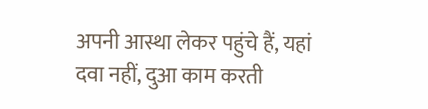अपनी आस्था लेकर पहुंचे हैं, यहां दवा नहीं, दुआ काम करती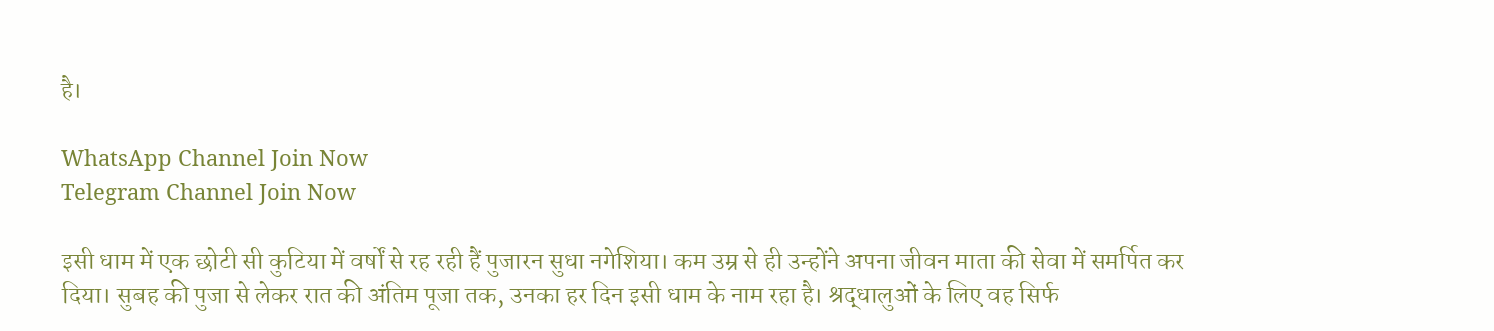है।

WhatsApp Channel Join Now
Telegram Channel Join Now

इसी धाम में एक छोटी सी कुटिया में वर्षों से रह रही हैं पुजारन सुधा नगेशिया। कम उम्र से ही उन्होंने अपना जीवन माता की सेवा में समर्पित कर दिया। सुबह की पुजा से लेकर रात की अंतिम पूजा तक, उनका हर दिन इसी धाम के नाम रहा है। श्रद्धालुओं के लिए वह सिर्फ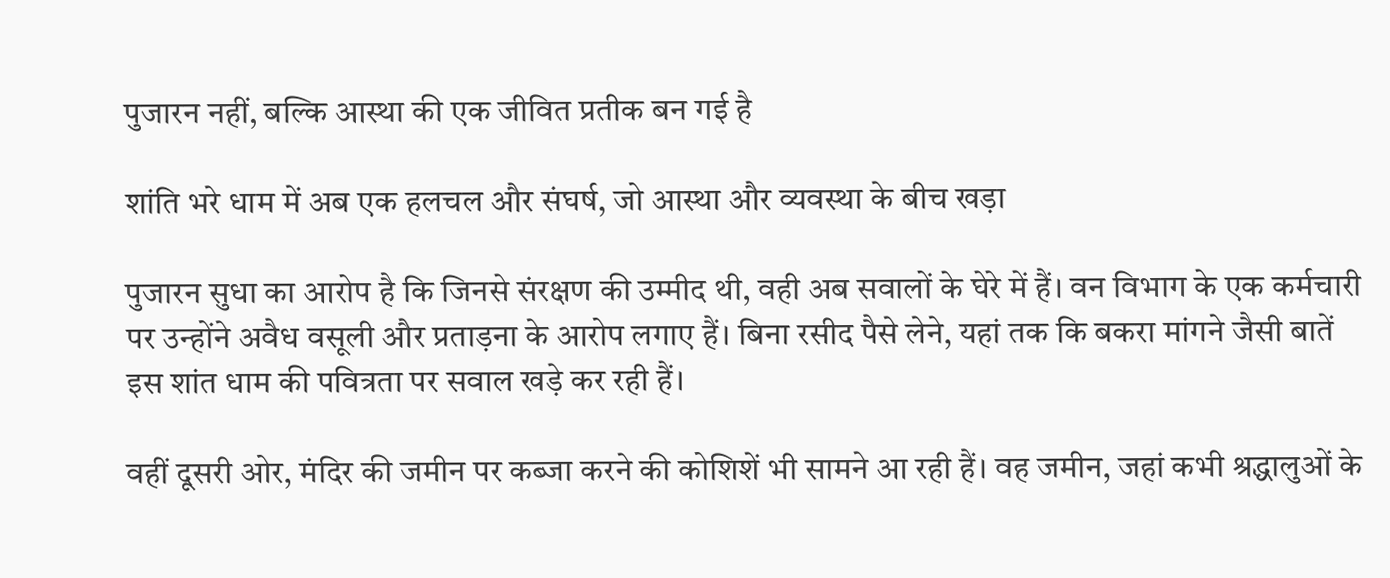पुजारन नहीं, बल्कि आस्था की एक जीवित प्रतीक बन गई है

शांति भरे धाम में अब एक हलचल और संघर्ष, जो आस्था और व्यवस्था के बीच खड़ा

पुजारन सुधा का आरोप है कि जिनसे संरक्षण की उम्मीद थी, वही अब सवालों के घेरे में हैं। वन विभाग के एक कर्मचारी पर उन्होंने अवैध वसूली और प्रताड़ना के आरोप लगाए हैं। बिना रसीद पैसे लेने, यहां तक कि बकरा मांगने जैसी बातें इस शांत धाम की पवित्रता पर सवाल खड़े कर रही हैं।

वहीं दूसरी ओर, मंदिर की जमीन पर कब्जा करने की कोशिशें भी सामने आ रही हैं। वह जमीन, जहां कभी श्रद्धालुओं के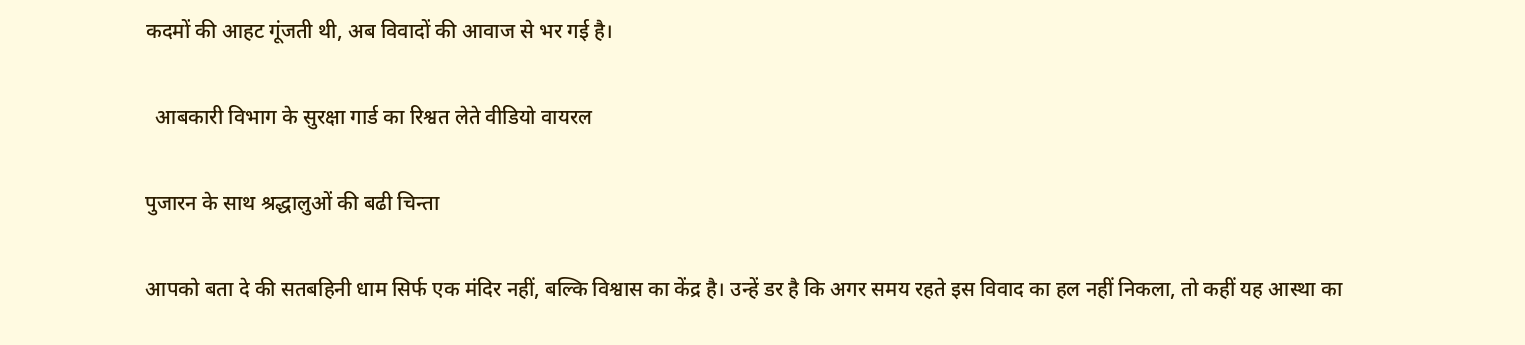कदमों की आहट गूंजती थी, अब विवादों की आवाज से भर गई है।

  आबकारी विभाग के सुरक्षा गार्ड का रिश्वत लेते वीडियो वायरल

पुजारन के साथ श्रद्धालुओं की बढी चिन्ता

आपको बता दे की सतबहिनी धाम सिर्फ एक मंदिर नहीं, बल्कि विश्वास का केंद्र है। उन्हें डर है कि अगर समय रहते इस विवाद का हल नहीं निकला, तो कहीं यह आस्था का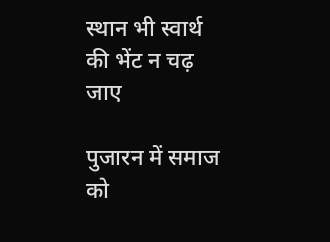स्थान भी स्वार्थ की भेंट न चढ़ जाए

पुजारन में समाज को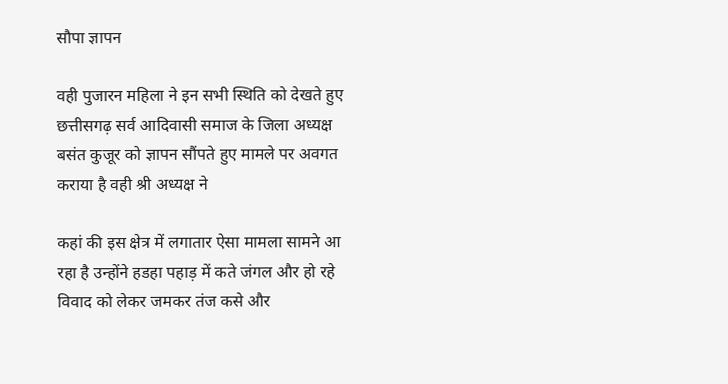सौपा ज्ञापन

वही पुजारन महिला ने इन सभी स्थिति को देखते हुए छत्तीसगढ़ सर्व आदिवासी समाज के जिला अध्यक्ष बसंत कुजूर को ज्ञापन सौंपते हुए मामले पर अवगत कराया है वही श्री अध्यक्ष ने

कहां की इस क्षेत्र में लगातार ऐसा मामला सामने आ रहा है उन्होंने हडहा पहाड़ में कते जंगल और हो रहे विवाद को लेकर जमकर तंज कसे और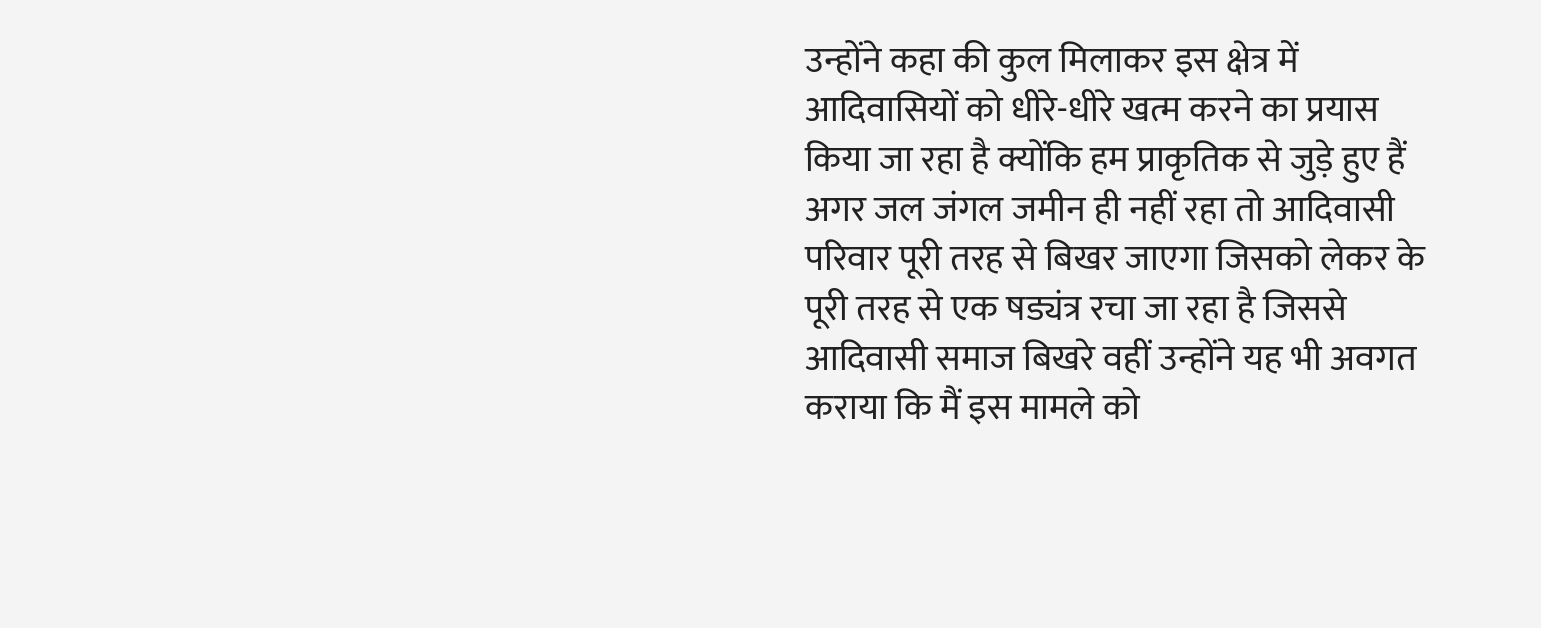उन्होंने कहा की कुल मिलाकर इस क्षेत्र में आदिवासियों को धीरे-धीरे खत्म करने का प्रयास किया जा रहा है क्योंकि हम प्राकृतिक से जुड़े हुए हैं अगर जल जंगल जमीन ही नहीं रहा तो आदिवासी परिवार पूरी तरह से बिखर जाएगा जिसको लेकर के पूरी तरह से एक षड्यंत्र रचा जा रहा है जिससे आदिवासी समाज बिखरे वहीं उन्होंने यह भी अवगत कराया कि मैं इस मामले को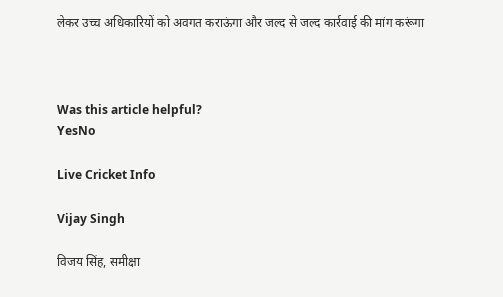लेकर उच्च अधिकारियों को अवगत कराऊंगा और जल्द से जल्द कार्रवाई की मांग करूंगा



Was this article helpful?
YesNo

Live Cricket Info

Vijay Singh

विजय सिंह, समीक्षा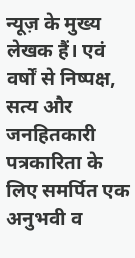न्यूज़ के मुख्य लेखक हैं। एवं वर्षों से निष्पक्ष, सत्य और जनहितकारी पत्रकारिता के लिए समर्पित एक अनुभवी व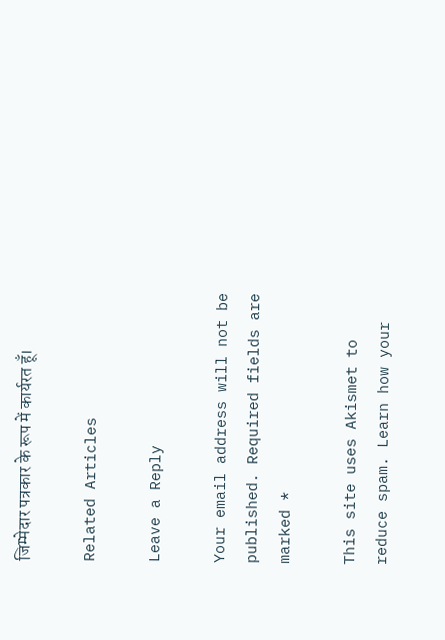जिम्मेदार पत्रकार के रूप में कार्यरत हूँ।

Related Articles

Leave a Reply

Your email address will not be published. Required fields are marked *

This site uses Akismet to reduce spam. Learn how your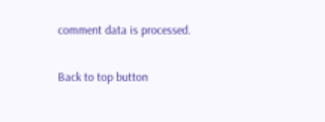comment data is processed.

Back to top button